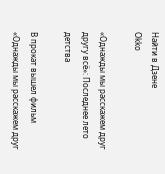Найти в Дзене
Okko

«Однажды мы расскажем друг другу всё»: Последнее лето детства

В прокат вышел фильм «Однажды мы расскажем друг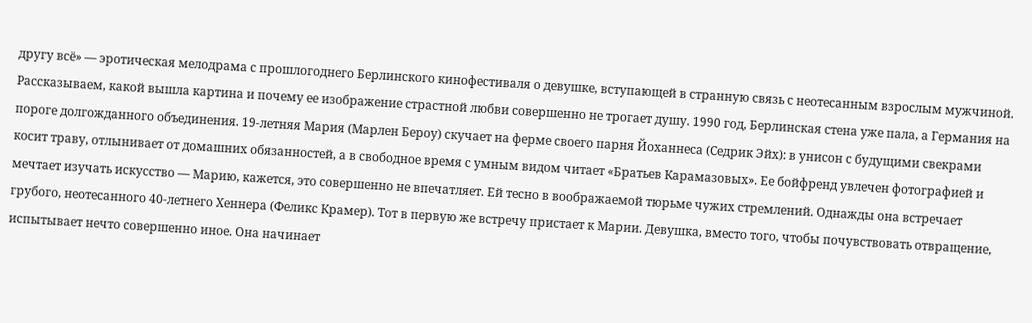другу всё» — эротическая мелодрама с прошлогоднего Берлинского кинофестиваля о девушке, вступающей в странную связь с неотесанным взрослым мужчиной. Рассказываем, какой вышла картина и почему ее изображение страстной любви совершенно не трогает душу. 1990 год, Берлинская стена уже пала, а Германия на пороге долгожданного объединения. 19-летняя Мария (Марлен Бероу) скучает на ферме своего парня Йоханнеса (Седрик Эйх): в унисон с будущими свекрами косит траву, отлынивает от домашних обязанностей, а в свободное время с умным видом читает «Братьев Карамазовых». Ее бойфренд увлечен фотографией и мечтает изучать искусство — Марию, кажется, это совершенно не впечатляет. Ей тесно в воображаемой тюрьме чужих стремлений. Однажды она встречает грубого, неотесанного 40-летнего Хеннера (Феликс Крамер). Тот в первую же встречу пристает к Марии. Девушка, вместо того, чтобы почувствовать отвращение, испытывает нечто совершенно иное. Она начинает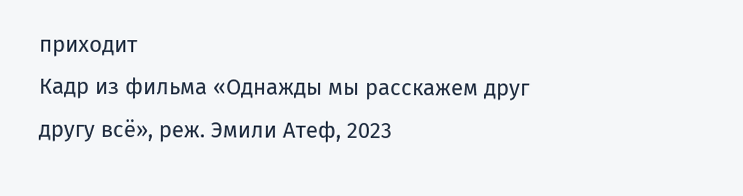приходит
Кадр из фильма «Однажды мы расскажем друг другу всё», реж. Эмили Атеф, 2023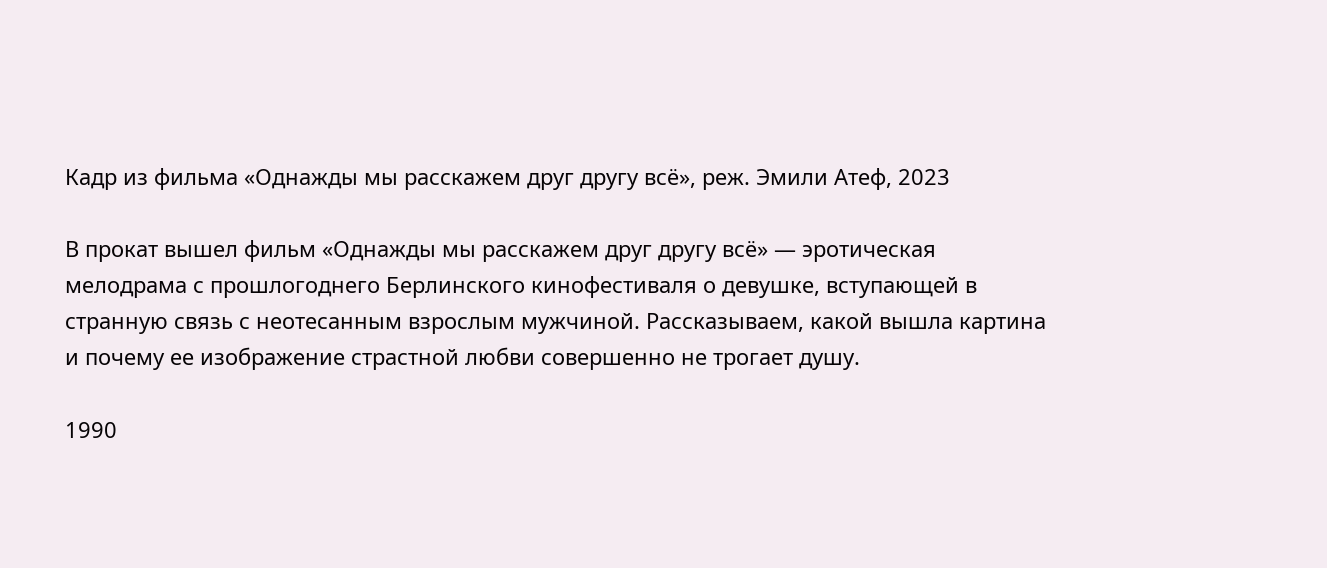Кадр из фильма «Однажды мы расскажем друг другу всё», реж. Эмили Атеф, 2023

В прокат вышел фильм «Однажды мы расскажем друг другу всё» — эротическая мелодрама с прошлогоднего Берлинского кинофестиваля о девушке, вступающей в странную связь с неотесанным взрослым мужчиной. Рассказываем, какой вышла картина и почему ее изображение страстной любви совершенно не трогает душу.

1990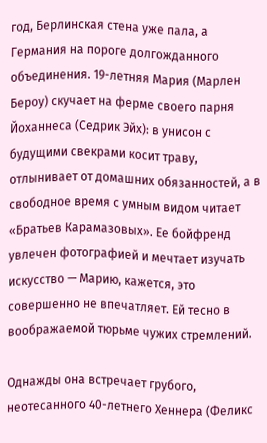год, Берлинская стена уже пала, а Германия на пороге долгожданного объединения. 19-летняя Мария (Марлен Бероу) скучает на ферме своего парня Йоханнеса (Седрик Эйх): в унисон с будущими свекрами косит траву, отлынивает от домашних обязанностей, а в свободное время с умным видом читает «Братьев Карамазовых». Ее бойфренд увлечен фотографией и мечтает изучать искусство — Марию, кажется, это совершенно не впечатляет. Ей тесно в воображаемой тюрьме чужих стремлений.

Однажды она встречает грубого, неотесанного 40-летнего Хеннера (Феликс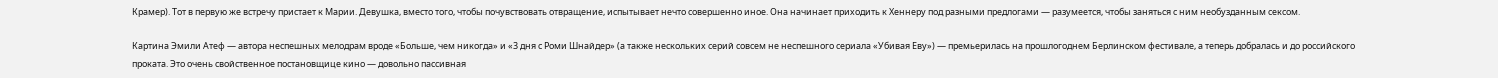Крамер). Тот в первую же встречу пристает к Марии. Девушка, вместо того, чтобы почувствовать отвращение, испытывает нечто совершенно иное. Она начинает приходить к Хеннеру под разными предлогами — разумеется, чтобы заняться с ним необузданным сексом.

Картина Эмили Атеф — автора неспешных мелодрам вроде «Больше, чем никогда» и «3 дня с Роми Шнайдер» (а также нескольких серий совсем не неспешного сериала «Убивая Еву») — премьерилась на прошлогоднем Берлинском фестивале, а теперь добралась и до российского проката. Это очень свойственное постановщице кино — довольно пассивная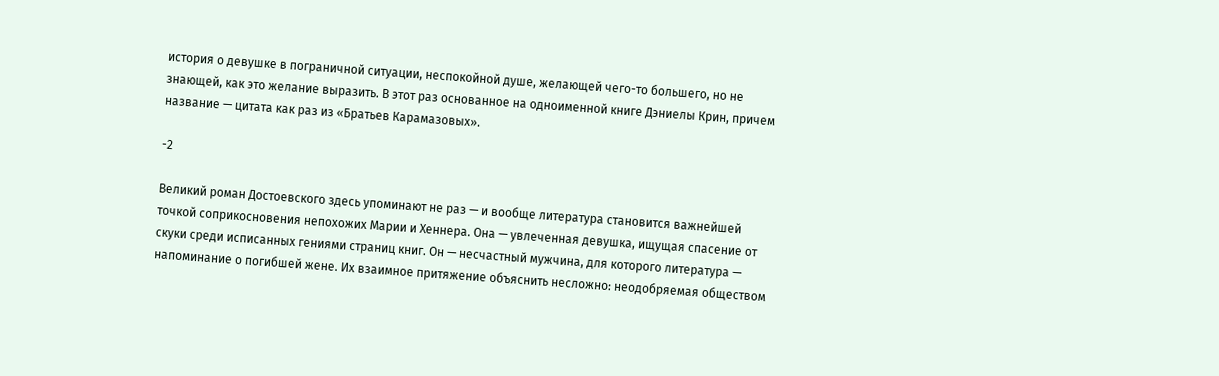история о девушке в пограничной ситуации, неспокойной душе, желающей чего-то большего, но не знающей, как это желание выразить. В этот раз основанное на одноименной книге Дэниелы Крин, причем название — цитата как раз из «Братьев Карамазовых».

-2

Великий роман Достоевского здесь упоминают не раз — и вообще литература становится важнейшей точкой соприкосновения непохожих Марии и Хеннера. Она — увлеченная девушка, ищущая спасение от скуки среди исписанных гениями страниц книг. Он — несчастный мужчина, для которого литература — напоминание о погибшей жене. Их взаимное притяжение объяснить несложно: неодобряемая обществом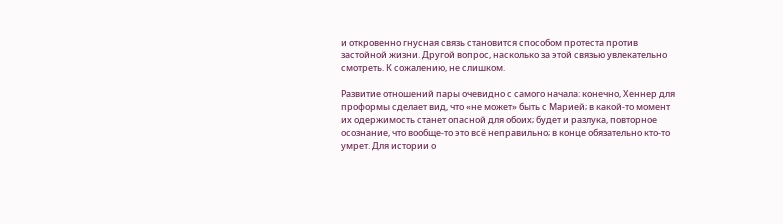и откровенно гнусная связь становится способом протеста против застойной жизни. Другой вопрос, насколько за этой связью увлекательно смотреть. К сожалению, не слишком.

Развитие отношений пары очевидно с самого начала: конечно, Хеннер для проформы сделает вид, что «не может» быть с Марией; в какой-то момент их одержимость станет опасной для обоих; будет и разлука, повторное осознание, что вообще-то это всё неправильно; в конце обязательно кто-то умрет. Для истории о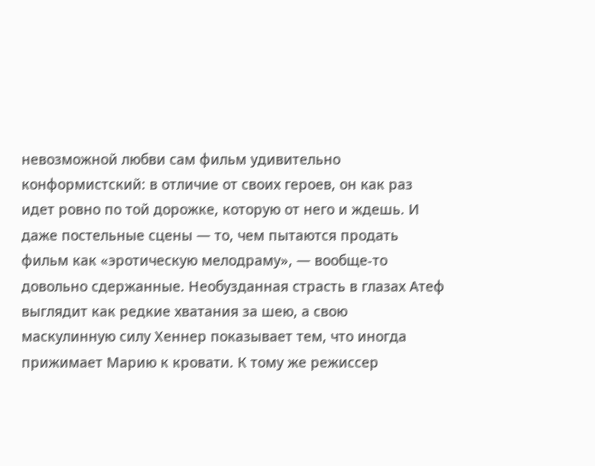невозможной любви сам фильм удивительно конформистский: в отличие от своих героев, он как раз идет ровно по той дорожке, которую от него и ждешь. И даже постельные сцены — то, чем пытаются продать фильм как «эротическую мелодраму», — вообще-то довольно сдержанные. Необузданная страсть в глазах Атеф выглядит как редкие хватания за шею, а свою маскулинную силу Хеннер показывает тем, что иногда прижимает Марию к кровати. К тому же режиссер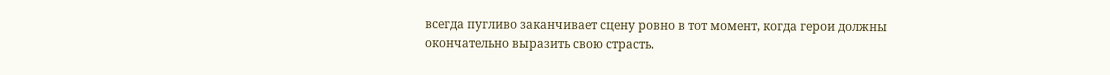всегда пугливо заканчивает сцену ровно в тот момент, когда герои должны окончательно выразить свою страсть.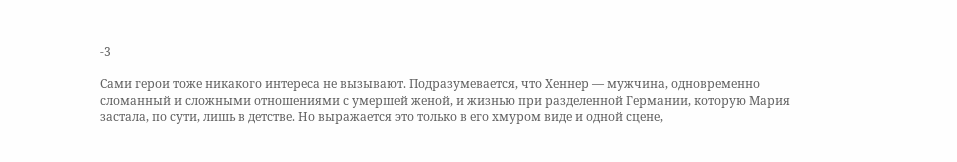-3

Сами герои тоже никакого интереса не вызывают. Подразумевается, что Хеннер — мужчина, одновременно сломанный и сложными отношениями с умершей женой, и жизнью при разделенной Германии, которую Мария застала, по сути, лишь в детстве. Но выражается это только в его хмуром виде и одной сцене,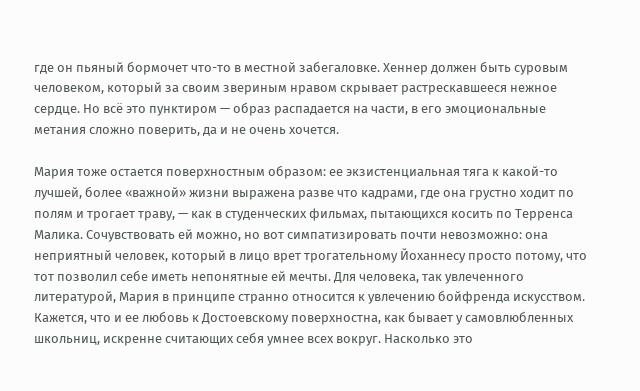где он пьяный бормочет что-то в местной забегаловке. Хеннер должен быть суровым человеком, который за своим звериным нравом скрывает растрескавшееся нежное сердце. Но всё это пунктиром — образ распадается на части, в его эмоциональные метания сложно поверить, да и не очень хочется.

Мария тоже остается поверхностным образом: ее экзистенциальная тяга к какой-то лучшей, более «важной» жизни выражена разве что кадрами, где она грустно ходит по полям и трогает траву, — как в студенческих фильмах, пытающихся косить по Терренса Малика. Сочувствовать ей можно, но вот симпатизировать почти невозможно: она неприятный человек, который в лицо врет трогательному Йоханнесу просто потому, что тот позволил себе иметь непонятные ей мечты. Для человека, так увлеченного литературой, Мария в принципе странно относится к увлечению бойфренда искусством. Кажется, что и ее любовь к Достоевскому поверхностна, как бывает у самовлюбленных школьниц, искренне считающих себя умнее всех вокруг. Насколько это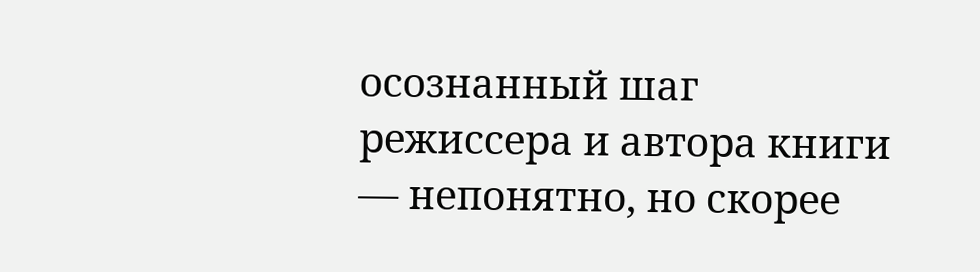осознанный шаг режиссера и автора книги — непонятно, но скорее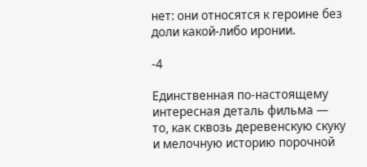нет: они относятся к героине без доли какой-либо иронии.

-4

Единственная по-настоящему интересная деталь фильма — то, как сквозь деревенскую скуку и мелочную историю порочной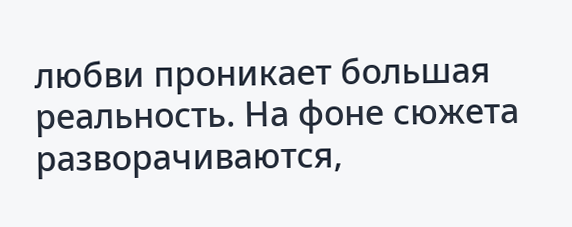любви проникает большая реальность. На фоне сюжета разворачиваются,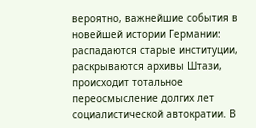вероятно, важнейшие события в новейшей истории Германии: распадаются старые институции, раскрываются архивы Штази, происходит тотальное переосмысление долгих лет социалистической автократии. В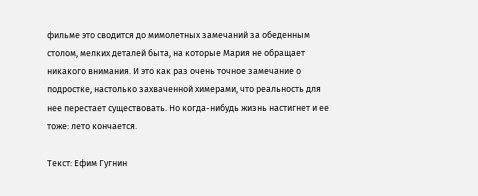фильме это сводится до мимолетных замечаний за обеденным столом, мелких деталей быта, на которые Мария не обращает никакого внимания. И это как раз очень точное замечание о подростке, настолько захваченной химерами, что реальность для нее перестает существовать. Но когда-нибудь жизнь настигнет и ее тоже: лето кончается.

Текст: Ефим Гугнин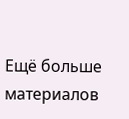Ещё больше материалов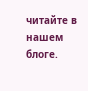читайте в нашем блоге.